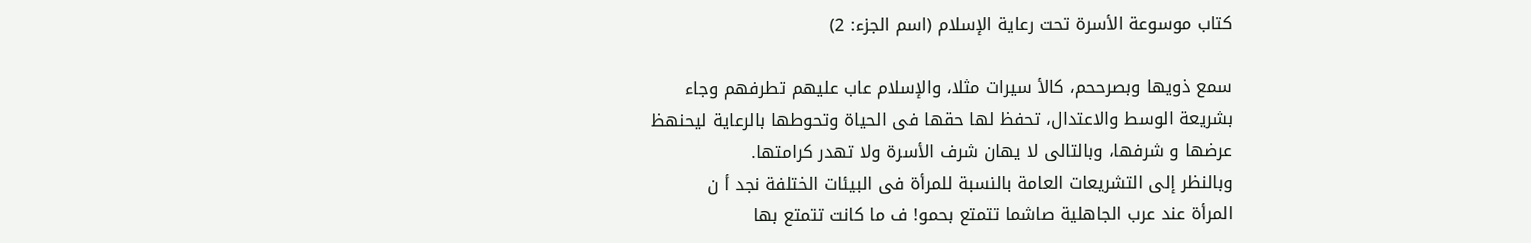كتاب موسوعة الأسرة تحت رعاية الإسلام (اسم الجزء: 2)

سمع ذويها وبصرححم، كالأ سيرات مثلا، والإسلام عاب عليهم تطرفهم وجاء
بشريعة الوسط والاعتدال، تحفظ لها حقها فى الحياة وتحوطها بالرعاية ليحنهظ
عرضها و شرفها، وبالتالى لا يهان شرف الأسرة ولا تهدر كرامتها.
وبالنظر إلى التشريعات العامة بالنسبة للمرأة فى البيئات الختلفة نجد أ ن
المرأة عند عرب الجاهلية صاشما تتمتع بحمو! ف ما كانت تتمتع بها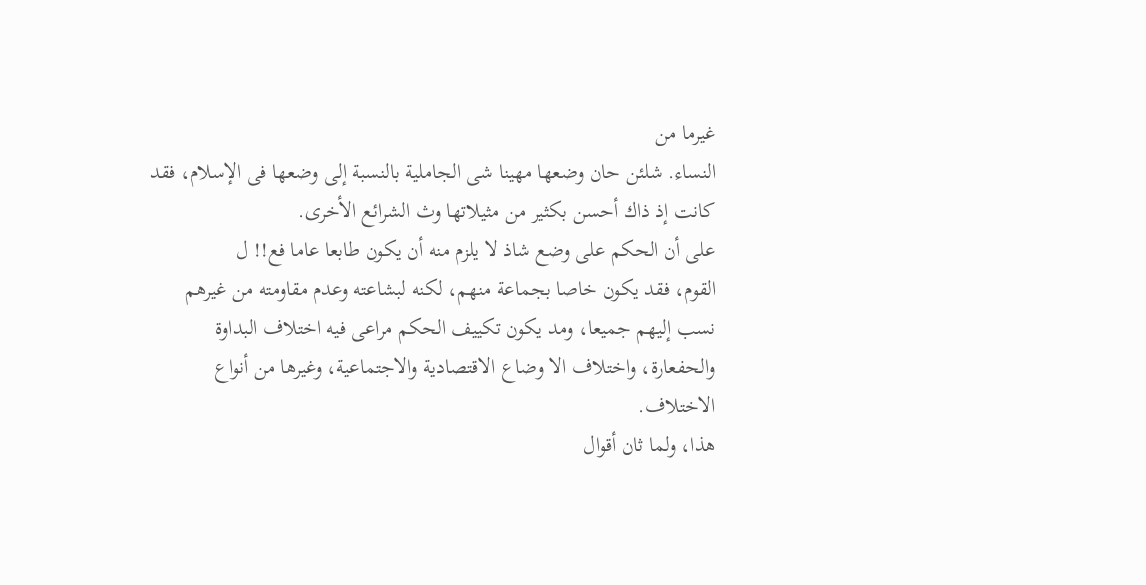غيرما من
النساء. شلئن حان وضعها مهينا شى الجاملية بالنسبة إلى وضعها فى الإسلام، فقد
كانت إذ ذاك أحسن بكثير من مثيلاتها وث الشرائع الأخرى.
على أن الحكم على وضع شاذ لا يلزم منه أن يكون طابعا عاما فع!! ل
القوم، فقد يكون خاصا بجماعة منهم، لكنه لبشاعته وعدم مقاومته من غيرهم
نسب إليهم جميعا، ومد يكون تكييف الحكم مراعى فيه اختلاف البداوة
والحفعارة، واختلاف الا وضاع الاقتصادية والاجتماعية، وغيرها من أنواع
الاختلاف.
هذا، ولما ثان أقوال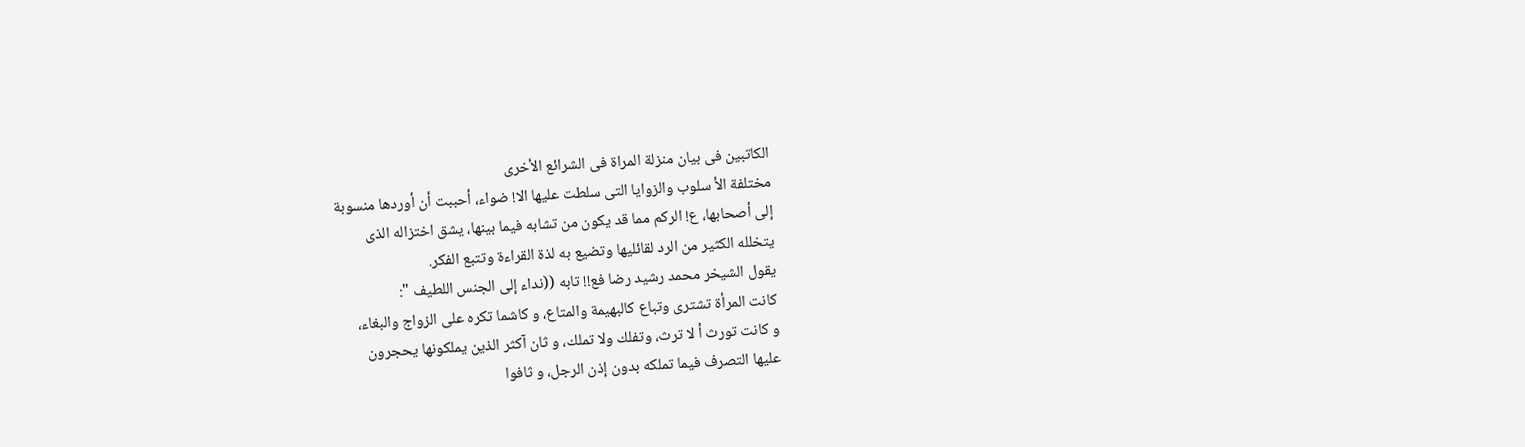الكاتبين فى بيان منزلة المراة فى الشرائع الأخرى
مختلفة الأ سلوب والزوايا التى سلطت عليها الا! ضواء، أحببت أن أوردها منسوبة
إلى أصحابها، ع! الركم مما قد يكون من تشابه فيما بينها، يشق اختزاله الذى
يتخلله الكثير من الرد لقائليها وتضيع به لذة القراءة وتتبع الفكر.
يقول الشيخر محمد رشيد رضا فع!! تابه ((نداء إلى الجنس اللطيف ":
كانت المرأة تشترى وتباع كالبهيمة والمتاع، و كاشما تكره على الزواج والبغاء،
و كانت تورث أ لا ترث، وتفلك ولا تملك، و ثان آكثر الذين يملكونها يحجرون
عليها التصرف فيما تملكه بدون إذن الرجل، و ثافوا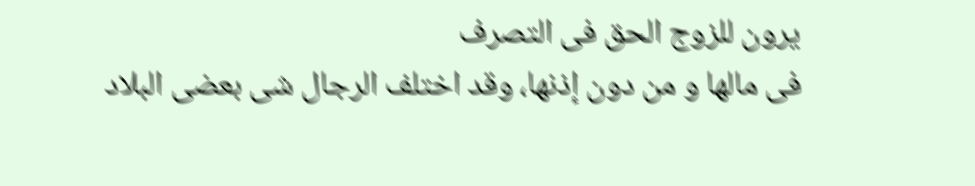يرون للزوج الحق فى التصرف
فى مالها و من دون إذنها، وقد اختلف الرجال شى بعضى البلاد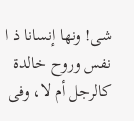شى! ونها إنسانا ذ ا
نفس وروح خالدة كالرجل أم لا، وفى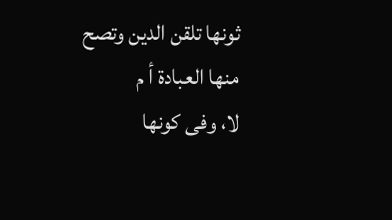ثونها تلقن الدين وتصح منها العبادة أ م
لا، وفى كونها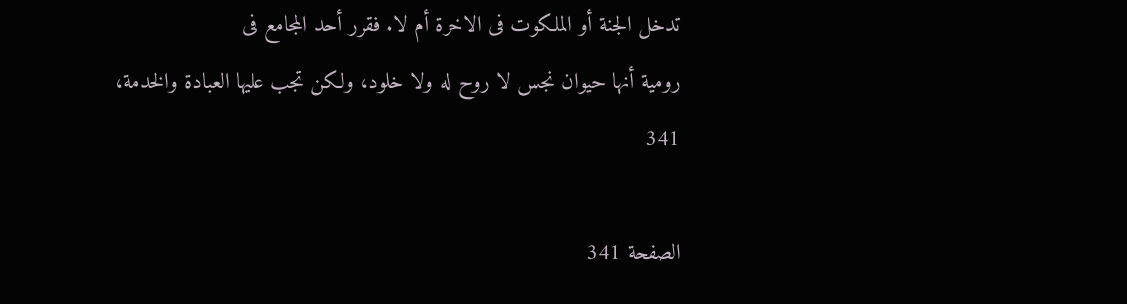تدخل الجنة أو الملكوت فى الاخرة أم لا. فقرر أحد المجامع فى
رومية أنها حيوان نجس لا روح له ولا خلود، ولكن تجب عليها العبادة والخدمة،
341

الصفحة 341